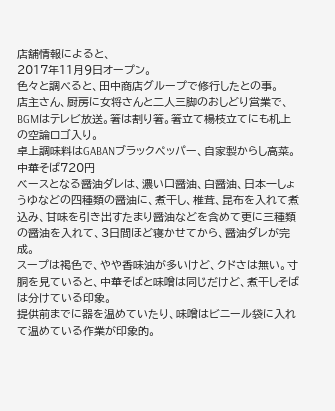店舗情報によると、
2017年11月9日オープン。
色々と調べると、田中商店グループで修行したとの事。
店主さん、厨房に女将さんと二人三脚のおしどり営業で、BGMはテレビ放送。箸は割り箸。箸立て楊枝立てにも机上の空論ロゴ入り。
卓上調味料はGABANブラックペッパー、自家製からし高菜。
中華そば720円
ベースとなる醤油ダレは、濃い口醤油、白醤油、日本一しょうゆなどの四種類の醤油に、煮干し、椎茸、昆布を入れて煮込み、甘味を引き出すたまり醤油などを含めて更に三種類の醤油を入れて、3日間ほど寝かせてから、醤油ダレが完成。
スープは褐色で、やや香味油が多いけど、クドさは無い。寸胴を見ていると、中華そばと味噌は同じだけど、煮干しそばは分けている印象。
提供前までに器を温めていたり、味噌はビニール袋に入れて温めている作業が印象的。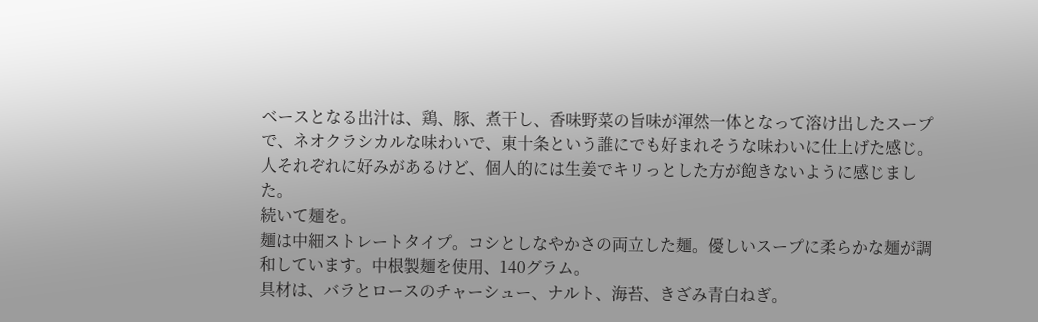ベースとなる出汁は、鶏、豚、煮干し、香味野菜の旨味が渾然一体となって溶け出したスープで、ネオクラシカルな味わいで、東十条という誰にでも好まれそうな味わいに仕上げた感じ。人それぞれに好みがあるけど、個人的には生姜でキリっとした方が飽きないように感じました。
続いて麺を。
麺は中細ストレートタイプ。コシとしなやかさの両立した麺。優しいスープに柔らかな麺が調和しています。中根製麺を使用、140グラム。
具材は、バラとロースのチャーシュー、ナルト、海苔、きざみ青白ねぎ。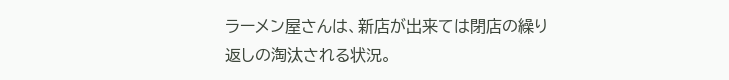ラーメン屋さんは、新店が出来ては閉店の繰り返しの淘汰される状況。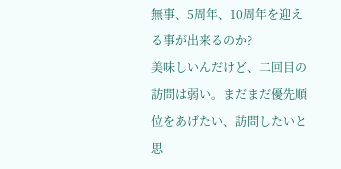無事、5周年、10周年を迎える事が出来るのか?
美味しいんだけど、二回目の訪問は弱い。まだまだ優先順位をあげたい、訪問したいと思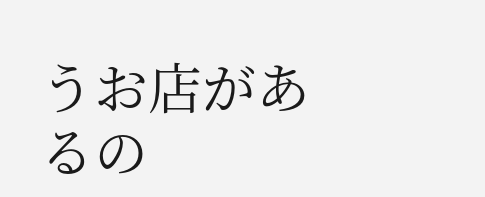うお店があるの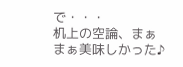で・・・
机上の空論、まぁまぁ美味しかった♪